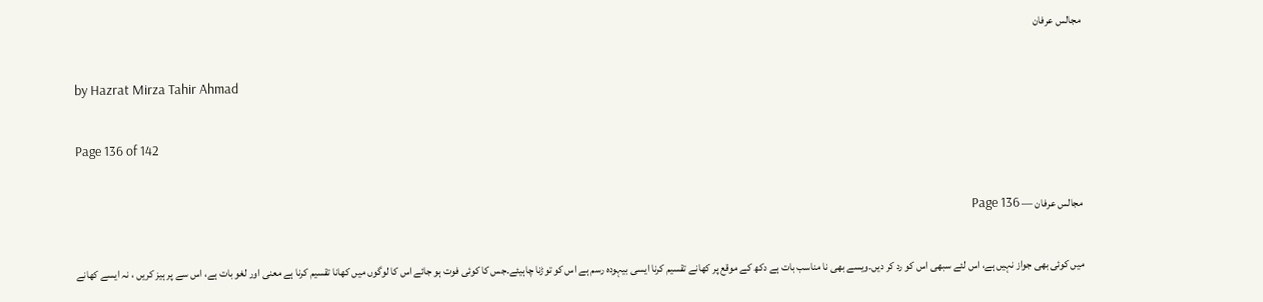مجالس عرفان

by Hazrat Mirza Tahir Ahmad

Page 136 of 142

مجالس عرفان — Page 136

میں کوئی بھی جواز نہیں ہے، اس لئے سبھی اس کو رد کر دیں۔ویسے بھی نا مناسب بات ہے دکھ کے موقع پر کھانے تقسیم کرنا ایسی بیہودہ رسم ہے اس کو توڑنا چاہیئے۔جس کا کوئی فوت ہو جائے اس کا لوگوں میں کھانا تقسیم کرنا ہے معنی اور لغو بات ہے، اس سے پر ہیز کریں ، نہ ایسے کھانے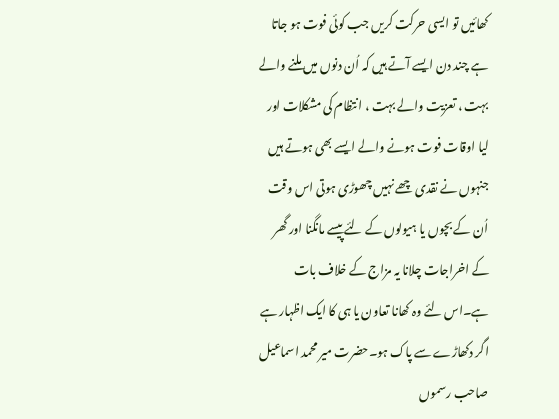کھائیں تو ایسی حرکت کریں جب کوئی فوت ہو جاتا ہے چند دن ایسے آتے ہیں کہ اُن دنوں میں ملنے والے بہت ، تعزیت والے بہت ، انتظام کی مشکلات اور لیا اوقات فوت ہونے والے ایسے بھی ہوتے ہیں جنہوں نے نقدی چھے نہیں چھوڑی ہوتی اس وقت اُن کے بچوں یا ہیولوں کے لئے پیسے مانگنا اور گھر کے اخراجات چلانا یہ مزاج کے خلاف بات ہے۔اس لئے وہ کھانا تعاون یا ہی کا ایک اظہار ہے اگر دکھاڑے سے پاک ہو۔حضرت میر محمد اسماعیل صاحب رسموں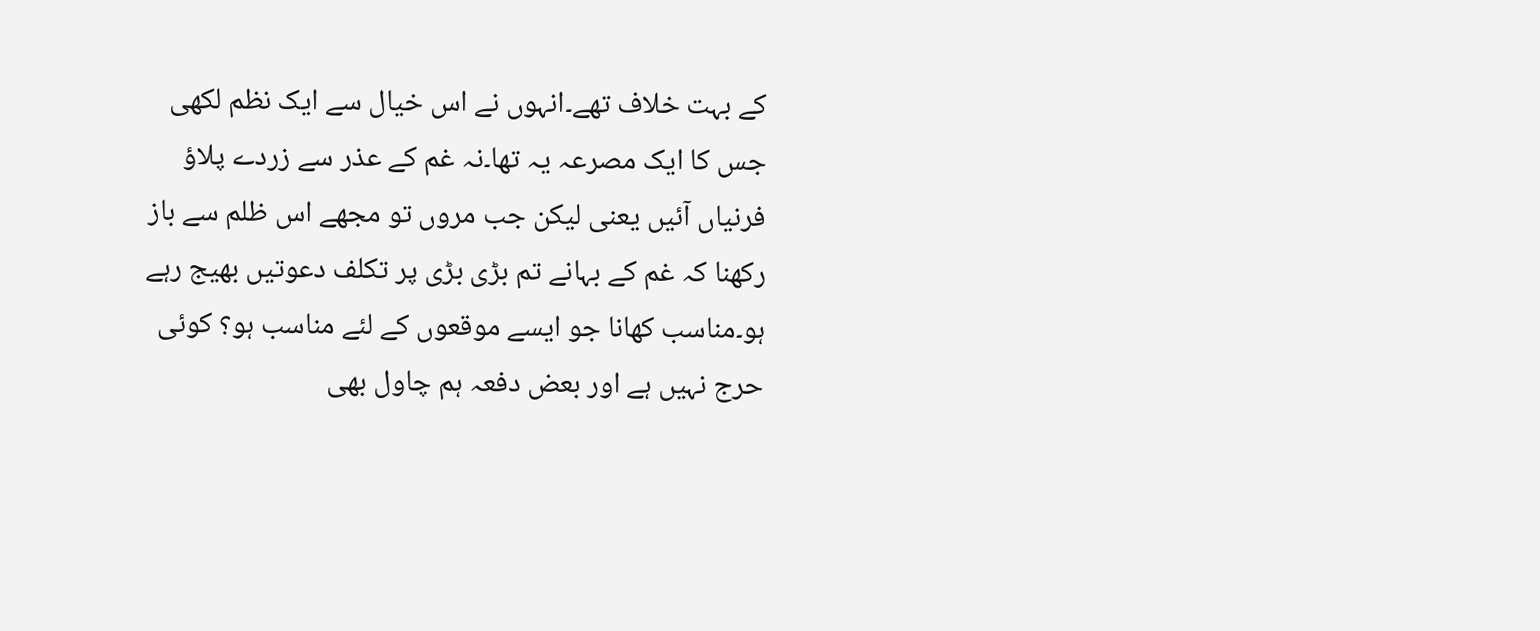کے بہت خلاف تھے۔انہوں نے اس خیال سے ایک نظم لکھی جس کا ایک مصرعہ یہ تھا۔نہ غم کے عذر سے زردے پلاؤ فرنیاں آئیں یعنی لیکن جب مروں تو مجھے اس ظلم سے باز رکھنا کہ غم کے بہانے تم بڑی بڑی پر تکلف دعوتیں بھیج رہے ہو۔مناسب کھانا جو ایسے موقعوں کے لئے مناسب ہو؟ کوئی حرج نہیں ہے اور بعض دفعہ ہم چاول بھی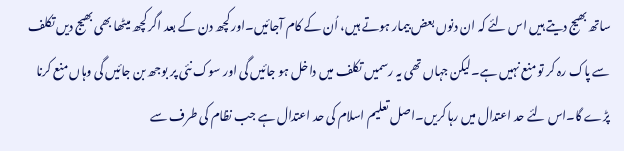ساتھ بھیج دیتے ہیں اس لئے کہ ان دنوں بعض بیمار ہوتے ہیں، اُن کے کام آجائیں۔اور کچھ دن کے بعد اگر کچھ میٹھا بھی بھیج دیں تکلف سے پاک رہ کر تو منع نہیں ہے۔لیکن جہاں تھی یہ رسمیں تکلف میں داخل ہو جائیں گی اور سوک نئی پر بوجھ بن جائیں گی وہاں منع کرنا پڑے گا۔اس لئے حد اعتدال میں رہا کریں۔اصل تعلیم اسلام کی حد اعتدال ہے جب نظام کی طرف سے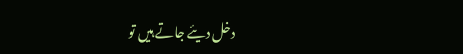دخل دیئے جاتے ہیں تو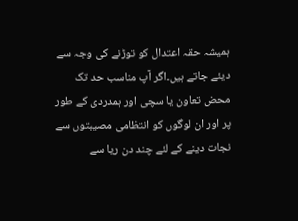ہمیشہ حقہ اعتدال کو توڑنے کی وجہ سے دیئے جاتے ہیں۔اگر آپ مناسب حد تک محض تعاون یا سچی اور ہمدردی کے طور پر اور ان لوگوں کو انتظامی مصیبتوں سے نجات دینے کے لئے چند دن ریا سے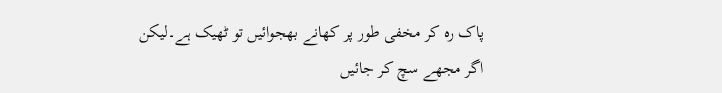پاک رہ کر مخفی طور پر کھانے بھجوائیں تو ٹھیک ہے۔لیکن اگر مجھے سچ کر جائیں